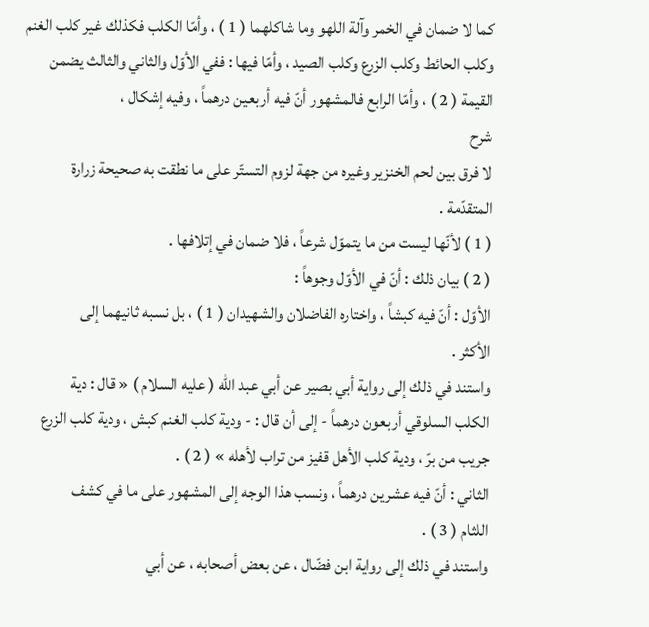كما لا ضمان في الخمر وآلة اللهو وما شاكلهما ( 1 ) ، وأمّا الكلب فكذلك غير كلب الغنم
وكلب الحائط وكلب الزرع وكلب الصيد ، وأمّا فيها : ففي الأوّل والثاني والثالث يضمن
القيمة ( 2 ) ، وأمّا الرابع فالمشهور أنّ فيه أربعين درهماً ، وفيه إشكال ،
شرح
لا فرق بين لحم الخنزير وغيره من جهة لزوم التستّر على ما نطقت به صحيحة زرارة
المتقدّمة .
( 1 ) لأنّها ليست من ما يتموّل شرعاً ، فلا ضمان في إتلافها .
( 2 ) بيان ذلك : أنّ في الأوّل وجوهاً :
الأوّل : أنّ فيه كبشاً ، واختاره الفاضلان والشهيدان ( 1 ) ، بل نسبه ثانيهما إلى
الأكثر .
واستند في ذلك إلى رواية أبي بصير عن أبي عبد الله ( عليه السلام ) « قال : دية
الكلب السلوقي أربعون درهماً - إلى أن قال : - ودية كلب الغنم كبش ، ودية كلب الزرع
جريب من برّ ، ودية كلب الأهل قفيز من تراب لأهله » ( 2 ) .
الثاني : أنّ فيه عشرين درهماً ، ونسب هذا الوجه إلى المشهور على ما في كشف
اللثام ( 3 ) .
واستند في ذلك إلى رواية ابن فضّال ، عن بعض أصحابه ، عن أبي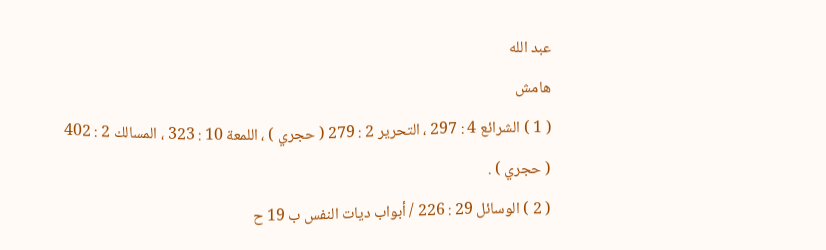عبد الله
هامش
( 1 ) الشرائع 4 : 297 ، التحرير 2 : 279 ( حجري ) ، اللمعة 10 : 323 ، المسالك 2 : 402
( حجري ) .
( 2 ) الوسائل 29 : 226 / أبواب ديات النفس ب 19 ح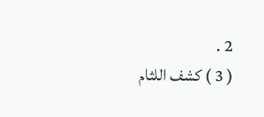2 .
( 3 ) كشف اللثام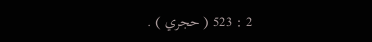2 : 523 ( حجري ) .